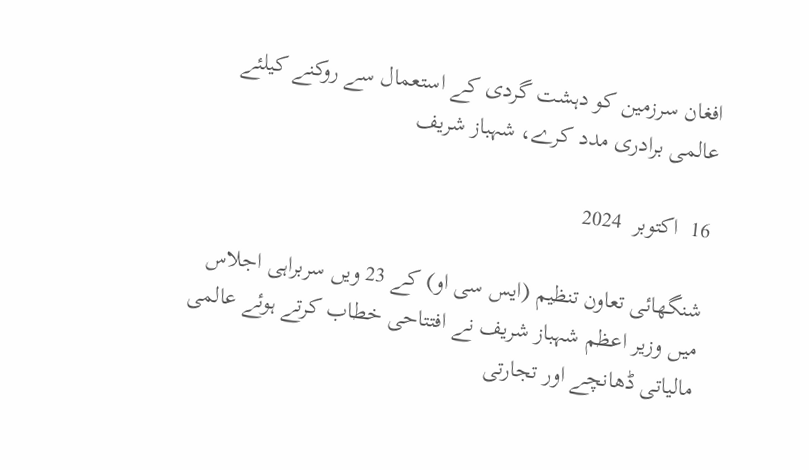افغان سرزمین کو دہشت گردی کے استعمال سے روکنے کیلئے عالمی برادری مدد کرے، شہباز شریف

16  اکتوبر  2024

شنگھائی تعاون تنظیم (ایس سی او) کے 23 ویں سربراہی اجلاس میں وزیر اعظم شہباز شریف نے افتتاحی خطاب کرتے ہوئے عالمی مالیاتی ڈھانچے اور تجارتی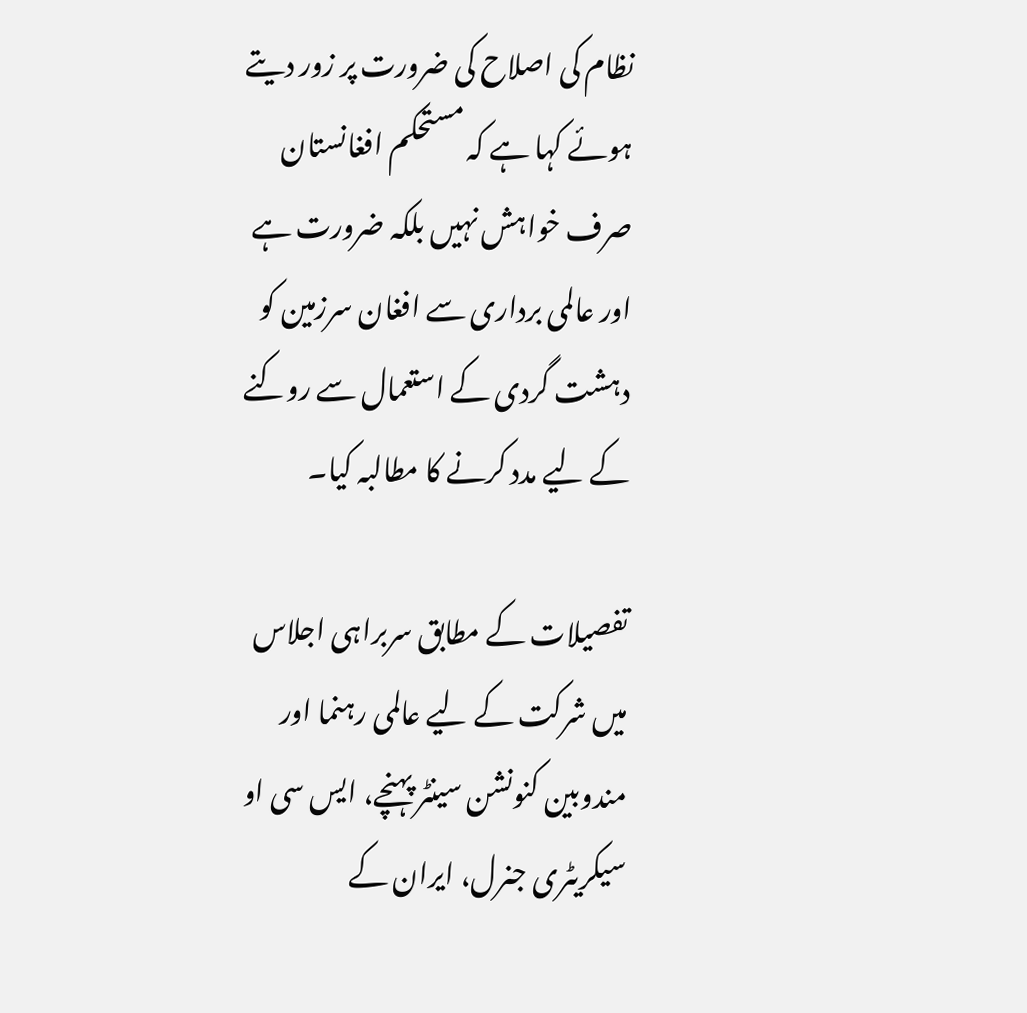نظام کی اصلاح کی ضرورت پر زور دیتے ہوئے کہا ہے کہ مستحکم افغانستان صرف خواہش نہیں بلکہ ضرورت ہے اور عالمی برداری سے افغان سرزمین کو دہشت گردی کے استعمال سے روکنے کے لیے مدد کرنے کا مطالبہ کیا۔

تفصیلات کے مطابق سربراہی اجلاس میں شرکت کے لیے عالمی رہنما اور مندوبین کنونشن سینٹر پہنچے، ایس سی او سیکریٹری جنرل، ایران کے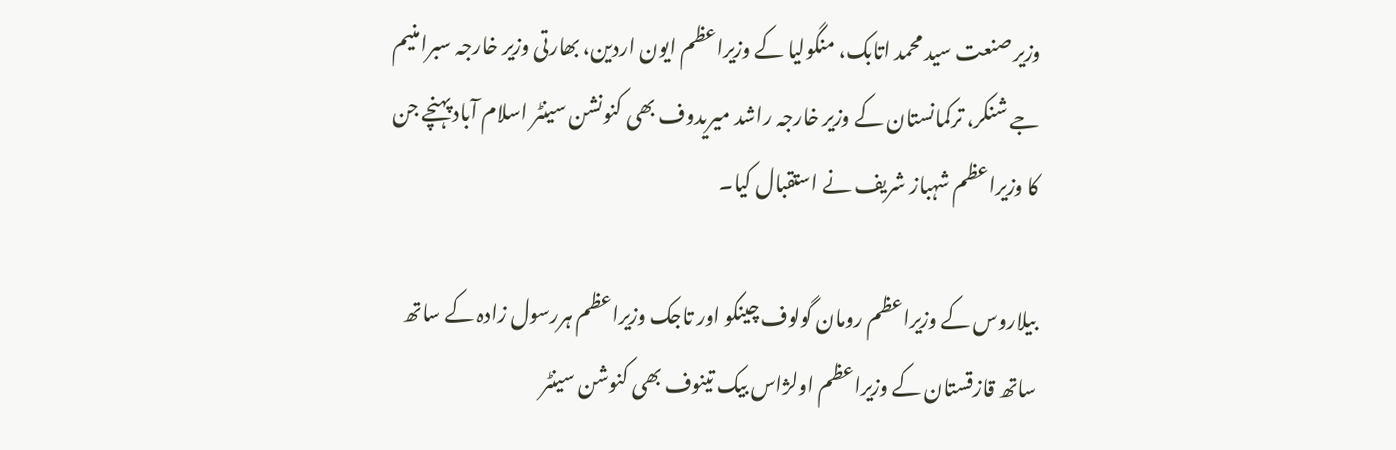وزیر صنعت سید محمد اتابک، منگولیا کے وزیراعظم ایون اردین، بھارتی وزیر خارجہ سبرامنیم جے شنکر، ترکمانستان کے وزیر خارجہ راشد میریدوف بھی کنونشن سینٹر اسلام آباد پہنچے جن کا وزیراعظم شہباز شریف نے استقبال کیا۔

بیلاروس کے وزیراعظم رومان گولوف چینکو اور تاجک وزیراعظم ہررسول زادہ کے ساتھ ساتھ قازقستان کے وزیراعظم اولژاس بیک تینوف بھی کنوشن سینٹر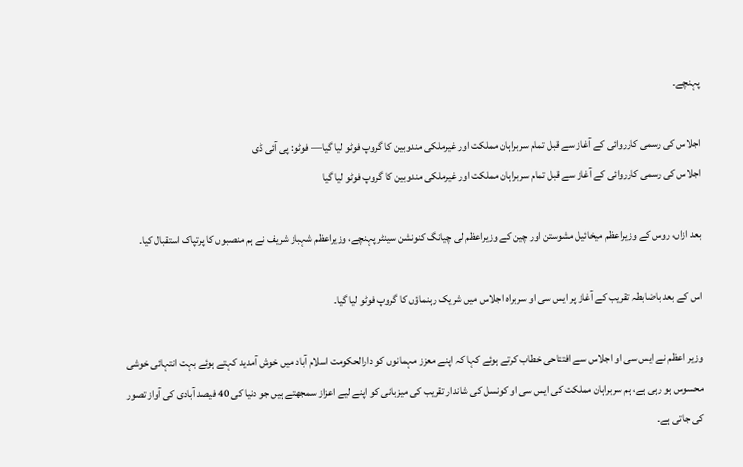پہنچے۔

اجلاس کی رسمی کارروائی کے آغاز سے قبل تمام سربراہان مملکت اور غیرملکی مندوبین کا گروپ فوٹو لیا گیا— فوٹو: پی آئی ڈی
اجلاس کی رسمی کارروائی کے آغاز سے قبل تمام سربراہان مملکت اور غیرملکی مندوبین کا گروپ فوٹو لیا گیا

بعد ازاں، روس کے وزیراعظم میخائیل مشوستن اور چین کے وزیراعظم لی چیانگ کنونشن سینٹر پہنچے، وزیراعظم شہباز شریف نے ہم منصبوں کا پرتپاک استقبال کیا۔

اس کے بعد باضابطہ تقریب کے آغاز پر ایس سی او سربراہ اجلاس میں شریک رہنماؤں کا گروپ فوٹو لیا گیا۔

وزیر اعظم نے ایس سی او اجلاس سے افتتاحی خطاب کرتے ہوئے کہا کہ اپنے معزز مہمانوں کو دارالحکومت اسلام آباد میں خوش آمدید کہتے ہوئے بہت انتہائی خوشی محسوس ہو رہی ہے، ہم سربراہان مملکت کی ایس سی او کونسل کی شاندار تقریب کی میزبانی کو اپنے لیے اعزاز سمجھتے ہیں جو دنیا کی 40 فیصد آبادی کی آواز تصور کی جاتی ہے۔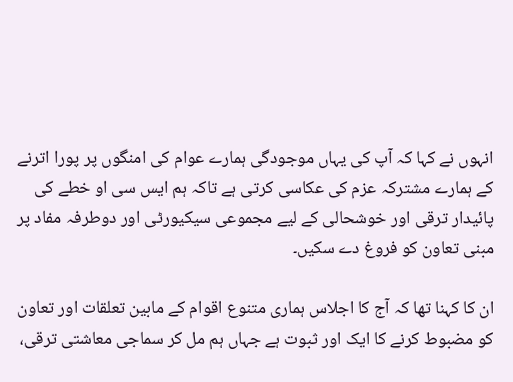انہوں نے کہا کہ آپ کی یہاں موجودگی ہمارے عوام کی امنگوں پر پورا اترنے کے ہمارے مشترکہ عزم کی عکاسی کرتی ہے تاکہ ہم ایس سی او خطے کی پائیدار ترقی اور خوشحالی کے لیے مجموعی سیکیورٹی اور دوطرفہ مفاد پر مبنی تعاون کو فروغ دے سکیں۔

ان کا کہنا تھا کہ آج کا اجلاس ہماری متنوع اقوام کے مابین تعلقات اور تعاون کو مضبوط کرنے کا ایک اور ثبوت ہے جہاں ہم مل کر سماجی معاشتی ترقی،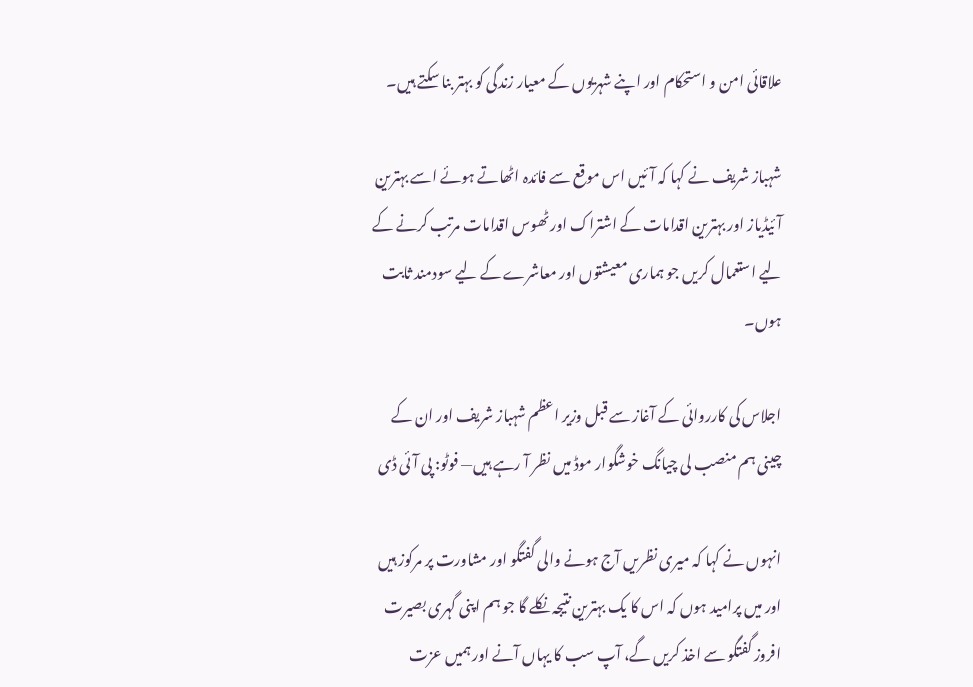علاقائی امن و استحکام اور اپنے شہریوں کے معیار زندگی کو بہتر بنا سکتے ہیں۔

شہباز شریف نے کہا کہ آئیں اس موقع سے فائدہ اٹھاتے ہوئے اسے بہترین آئیڈیاز اور بہترین اقدامات کے اشتراک اور ٹھوس اقدامات مرتب کرنے کے لیے استعمال کریں جو ہماری معیشتوں اور معاشرے کے لیے سودمند ثابت ہوں۔

اجلاس کی کارروائی کے آغاز سے قبل وزیر اعظم شہباز شریف اور ان کے چینی ہم منصب لی چیانگ خوشگوار موڈ میں نظر آ رہے ہیں— فوٹو: پی آئی ڈی

انہوں نے کہا کہ میری نظریں آج ہونے والی گفتگو اور مشاورت پر مرکوز ہیں اور میں پرامید ہوں کہ اس کا یک بہترین نتیجہ نکلے گا جو ہم اپنی گہری بصیرت افروز گفتگو سے اخذ کریں گے، آپ سب کا یہاں آنے اور ہمیں عزت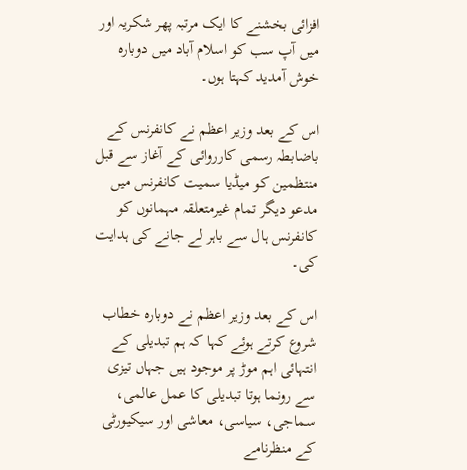افزائی بخشنے کا ایک مرتبہ پھر شکریہ اور میں آپ سب کو اسلام آباد میں دوبارہ خوش آمدید کہتا ہوں۔

اس کے بعد وزیر اعظم نے کانفرنس کے باضابطہ رسمی کارروائی کے آغاز سے قبل منتظمین کو میڈیا سمیت کانفرنس میں مدعو دیگر تمام غیرمتعلقہ مہمانوں کو کانفرنس ہال سے باہر لے جانے کی ہدایت کی۔

اس کے بعد وزیر اعظم نے دوبارہ خطاب شروع کرتے ہوئے کہا کہ ہم تبدیلی کے انتہائی اہم موڑ پر موجود ہیں جہاں تیزی سے رونما ہوتا تبدیلی کا عمل عالمی، سماجی، سیاسی، معاشی اور سیکیورٹی کے منظرنامے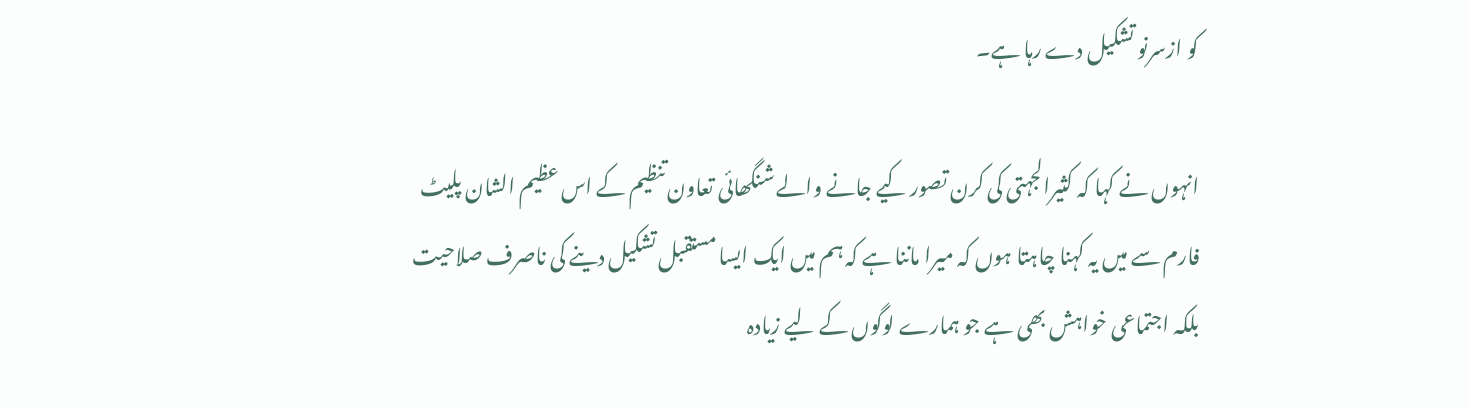کو ازسرنو تشکیل دے رہا ہے۔

انہوں نے کہا کہ کثیرالجہتی کی کرن تصور کیے جانے والے شنگھائی تعاون تنظیم کے اس عظیم الشان پلیٹ فارم سے میں یہ کہنا چاہتا ہوں کہ میرا ماننا ہے کہ ہم میں ایک ایسا مستقبل تشکیل دینے کی ناصرف صلاحیت بلکہ اجتماعی خواہش بھی ہے جو ہمارے لوگوں کے لیے زیادہ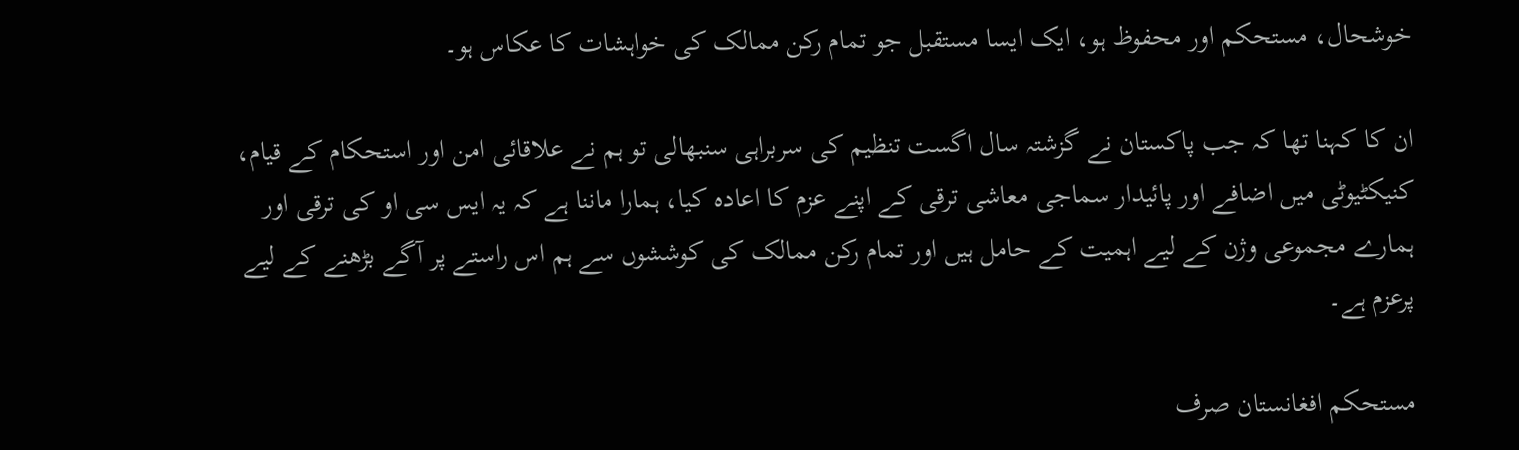خوشحال، مستحکم اور محفوظ ہو، ایک ایسا مستقبل جو تمام رکن ممالک کی خواہشات کا عکاس ہو۔

ان کا کہنا تھا کہ جب پاکستان نے گزشتہ سال اگست تنظیم کی سربراہی سنبھالی تو ہم نے علاقائی امن اور استحکام کے قیام، کنیکٹیوٹی میں اضافے اور پائیدار سماجی معاشی ترقی کے اپنے عزم کا اعادہ کیا، ہمارا ماننا ہے کہ یہ ایس سی او کی ترقی اور ہمارے مجموعی وژن کے لیے اہمیت کے حامل ہیں اور تمام رکن ممالک کی کوششوں سے ہم اس راستے پر آگے بڑھنے کے لیے پرعزم ہے۔

مستحکم افغانستان صرف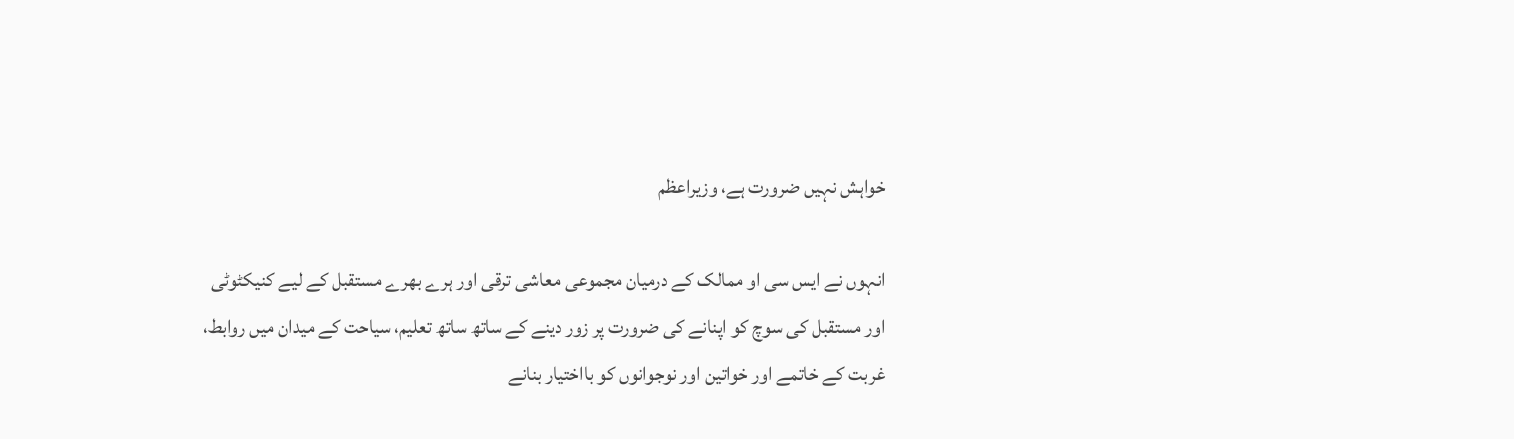خواہش نہیں ضرورت ہے، وزیراعظم

انہوں نے ایس سی او ممالک کے درمیان مجموعی معاشی ترقی اور ہرے بھرے مستقبل کے لیے کنیکٹوٹی اور مستقبل کی سوچ کو اپنانے کی ضرورت پر زور دینے کے ساتھ ساتھ تعلیم، سیاحت کے میدان میں روابط، غربت کے خاتمے اور خواتین اور نوجوانوں کو بااختیار بنانے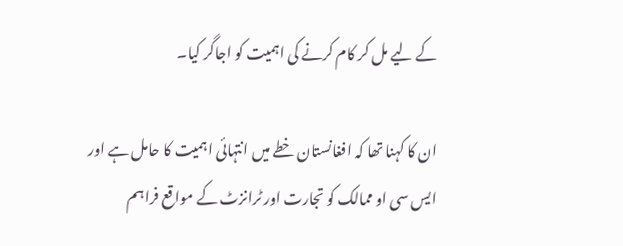کے لیے مل کر کام کرنے کی اہمیت کو اجاگر کیا۔

ان کا کہنا تھا کہ افغانستان خطے میں انتہائی اہمیت کا حامل ہے اور ایس سی او ممالک کو تجارت اور ٹرانزٹ کے مواقع فراہم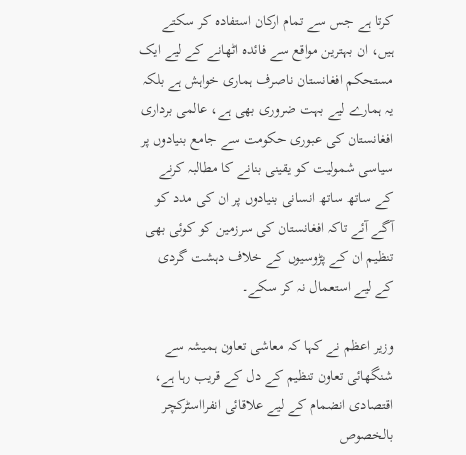کرتا ہے جس سے تمام ارکان استفادہ کر سکتے ہیں، ان بہترین مواقع سے فائدہ اٹھانے کے لیے ایک مستحکم افغانستان ناصرف ہماری خواہش ہے بلکہ یہ ہمارے لیے بہت ضروری بھی ہے، عالمی برداری افغانستان کی عبوری حکومت سے جامع بنیادوں پر سیاسی شمولیت کو یقینی بنانے کا مطالبہ کرنے کے ساتھ ساتھ انسانی بنیادوں پر ان کی مدد کو آگے آئے تاکہ افغانستان کی سرزمین کو کوئی بھی تنظیم ان کے پڑوسیوں کے خلاف دہشت گردی کے لیے استعمال نہ کر سکے۔

وزیر اعظم نے کہا کہ معاشی تعاون ہمیشہ سے شنگھائی تعاون تنظیم کے دل کے قریب رہا ہے، اقتصادی انضمام کے لیے علاقائی انفرااسٹرکچر بالخصوص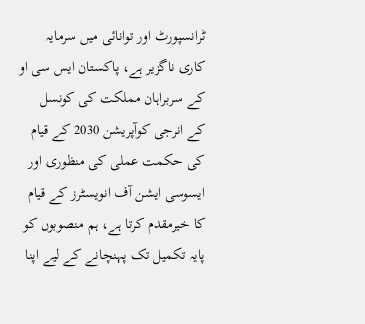ٹرانسپورٹ اور توانائی میں سرمایہ کاری ناگزیر ہے، پاکستان ایس سی او کے سربراہان مملکت کی کونسل کے انرجی کوآپریشن 2030 کے قیام کی حکمت عملی کی منظوری اور ایسوسی ایشن آف انویسٹرز کے قیام کا خیرمقدم کرتا ہے، ہم منصوبوں کو پایہ تکمیل تک پہنچانے کے لیے اپنا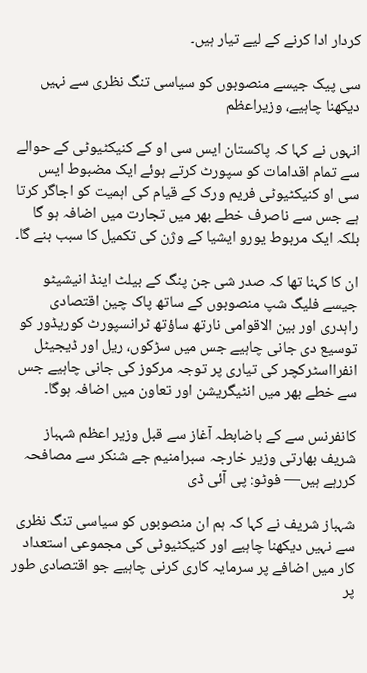کردار ادا کرنے کے لیے تیار ہیں۔

سی پیک جیسے منصوبوں کو سیاسی تنگ نظری سے نہیں دیکھنا چاہیے، وزیراعظم

انہوں نے کہا کہ پاکستان ایس سی او کے کنیکٹیوٹی کے حوالے سے تمام اقدامات کو سپورٹ کرتے ہوئے ایک مضبوط ایس سی او کنیکٹیوٹی فریم ورک کے قیام کی اہمیت کو اجاگر کرتا ہے جس سے ناصرف خطے بھر میں تجارت میں اضافہ ہو گا بلکہ ایک مربوط یورو ایشیا کے وژن کی تکمیل کا سبب بنے گا۔

ان کا کہنا تھا کہ صدر شی جن پنگ کے بیلٹ اینڈ انیشیٹو جیسے فلیگ شپ منصوبوں کے ساتھ پاک چین اقتصادی راہدری اور بین الاقوامی نارتھ ساؤتھ ٹرانسپورٹ کوریڈور کو توسیع دی جانی چاہیے جس میں سڑکوں، ریل اور ڈیجیٹل انفرااسٹرکچر کی تیاری پر توجہ مرکوز کی جانی چاہیے جس سے خطے بھر میں انٹیگریشن اور تعاون میں اضافہ ہوگا۔

کانفرنس سے کے باضابطہ آغاز سے قبل وزیر اعظم شہباز شریف بھارتی وزیر خارجہ سبرامنیم جے شنکر سے مصافحہ کررہے ہیں— فوٹو: پی آئی ڈی

شہباز شریف نے کہا کہ ہم ان منصوبوں کو سیاسی تنگ نظری سے نہیں دیکھنا چاہیے اور کنیکٹیوٹی کی مجموعی استعداد کار میں اضافے پر سرمایہ کاری کرنی چاہیے جو اقتصادی طور پر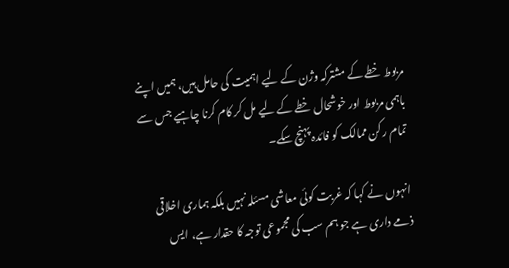مربوط خطے کے مشترکہ وژن کے لیے اہمیت کی حامل ہیں، ہمیں اپنے باہمی مربوط اور خوشحال خطے کے لیے مل کر کام کرنا چاہیے جس سے تمام رکن ممالک کو فائدہ پہنچ سکے۔

انہوں نے کہا کہ غربت کوئی معاشی مسئلہ نہیں بلکہ ہماری اخلاقی ذمے داری ہے جو ہم سب کی مجموعی توجہ کا حقدار ہے، ایس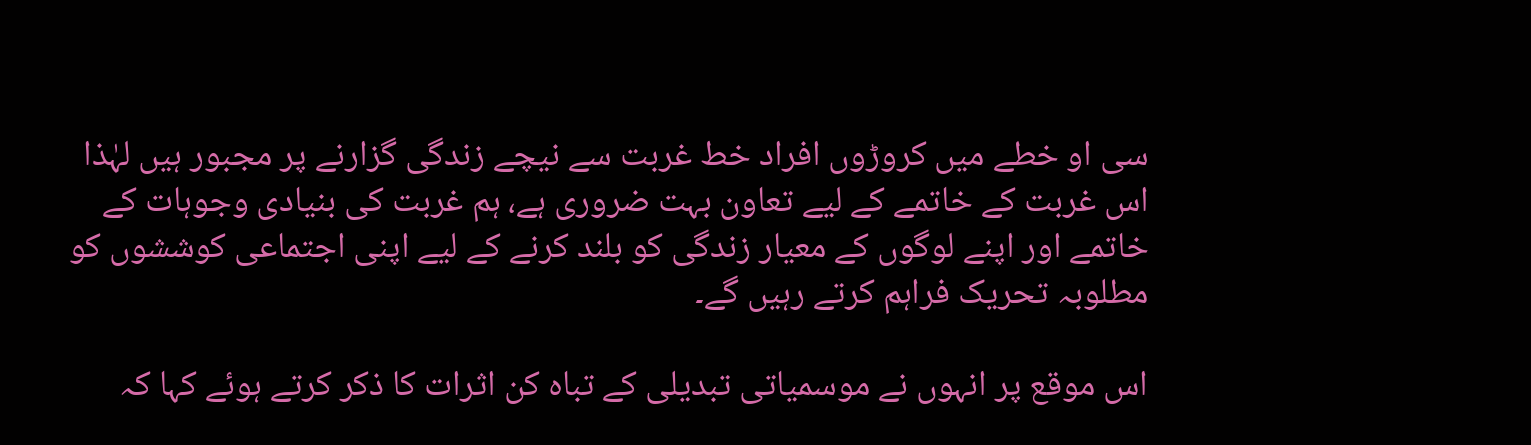سی او خطے میں کروڑوں افراد خط غربت سے نیچے زندگی گزارنے پر مجبور ہیں لہٰذا اس غربت کے خاتمے کے لیے تعاون بہت ضروری ہے، ہم غربت کی بنیادی وجوہات کے خاتمے اور اپنے لوگوں کے معیار زندگی کو بلند کرنے کے لیے اپنی اجتماعی کوششوں کو مطلوبہ تحریک فراہم کرتے رہیں گے۔

اس موقع پر انہوں نے موسمیاتی تبدیلی کے تباہ کن اثرات کا ذکر کرتے ہوئے کہا کہ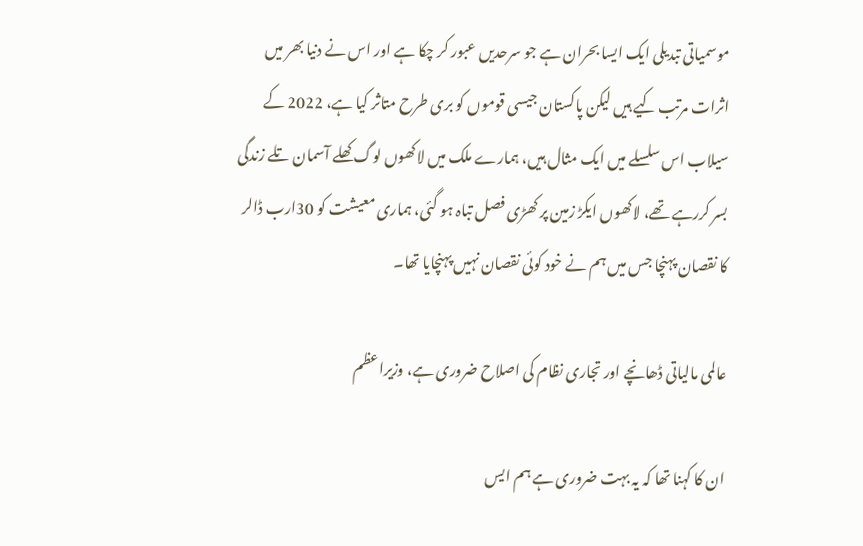موسمیاتی تبدیلی ایک ایسا بحران ہے جو سرحدیں عبور کر چکا ہے اور اس نے دنیا بھر میں اثرات مرتب کیے ہیں لیکن پاکستان جیسی قوموں کو بری طرح متاثر کیا ہے، 2022 کے سیلاب اس سلسلے میں ایک مثال ہیں، ہمارے ملک میں لاکھوں لوگ کھلے آسمان تلے زندگی بسر کررہے تھے، لاکھوں ایکڑ زمین پر کھڑی فصل تباہ ہو گئی، ہماری معیشت کو 30ارب ڈالر کا نقصان پہنچا جس میں ہم نے خود کوئی نقصان نہیں پہنچایا تھا۔

عالمی مالیاتی ڈھانچے اور تجاری نظام کی اصلاح ضروری ہے، وزیراعظم

ان کا کہنا تھا کہ یہ بہت ضروری ہے ہم ایس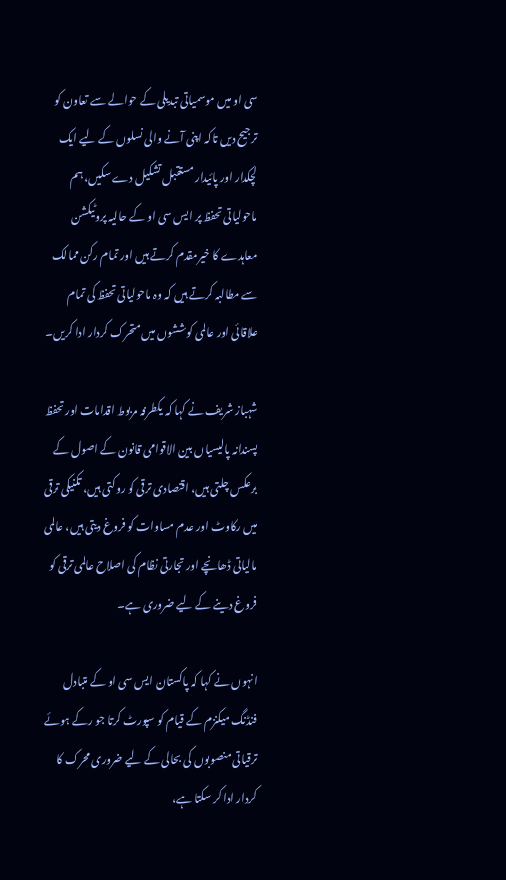سی او میں موسمیاتی تبدیلی کے حوالے سے تعاون کو ترجیح دیں تاکہ اپنی آنے والی نسلوں کے لیے ایک لچکدار اور پائیدار مستقبل تشکیل دے سکیں، ہم ماحولیاتی تحفظ پر ایس سی او کے حالیہ پروٹیکشن معاہدے کا خیرمقدم کرتے ہیں اور تمام رکن ممالک سے مطالبہ کرتے ہیں کہ وہ ماحولیاتی تحفظ کی تمام علاقائی اور عالمی کوششوں میں متحرک کردار ادا کریں۔

شہباز شریف نے کہا کہ یکطرفہ مربوط اقدامات اور تحفظ پسندانہ پالیسیاں بین الاقوامی قانون کے اصول کے برعکس چلتی ہیں، اقتصادی ترقی کو روکتی ہیں، تکنیکی ترقی میں رکاوٹ اور عدم مساوات کو فروغ دیتی ہیں، عالمی مالیاتی ڈھانچے اور تجارتی نظام کی اصلاح عالمی ترقی کو فروغ دینے کے لیے ضروری ہے۔

انہوں نے کہا کہ پاکستان ایس سی او کے متبادل فنڈنگ میکنزم کے قیام کو سپورٹ کرتا جو رکے ہوئے ترقیاتی منصوبوں کی بحالی کے لیے ضروری محرک کا کردار ادا کر سکتا ہے،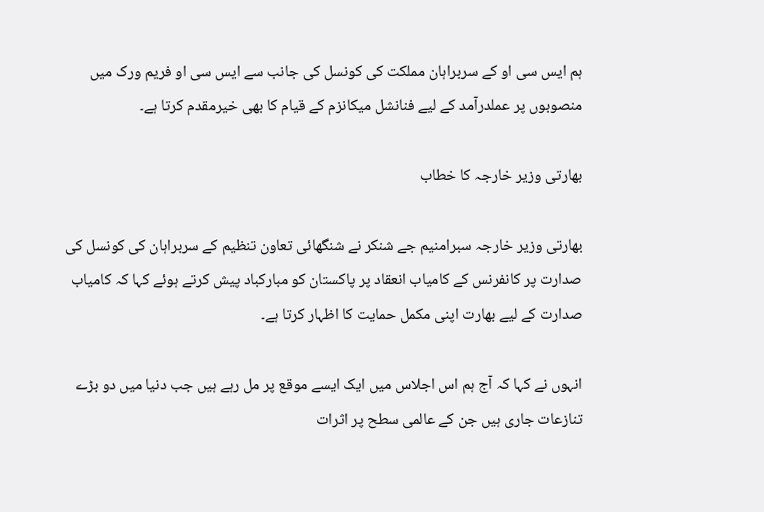ہم ایس سی او کے سربراہان مملکت کی کونسل کی جانب سے ایس سی او فریم ورک میں منصوبوں پر عملدرآمد کے لیے فنانشل میکانزم کے قیام کا بھی خیرمقدم کرتا ہے۔

بھارتی وزیر خارجہ کا خطاب

بھارتی وزیر خارجہ سبرامنیم جے شنکر نے شنگھائی تعاون تنظیم کے سربراہان کی کونسل کی صدارت پر کانفرنس کے کامیاب انعقاد پر پاکستان کو مبارکباد پیش کرتے ہوئے کہا کہ کامیاب صدارت کے لیے بھارت اپنی مکمل حمایت کا اظہار کرتا ہے۔

انہوں نے کہا کہ آج ہم اس اجلاس میں ایک ایسے موقع پر مل رہے ہیں جب دنیا میں دو بڑے تنازعات جاری ہیں جن کے عالمی سطح پر اثرات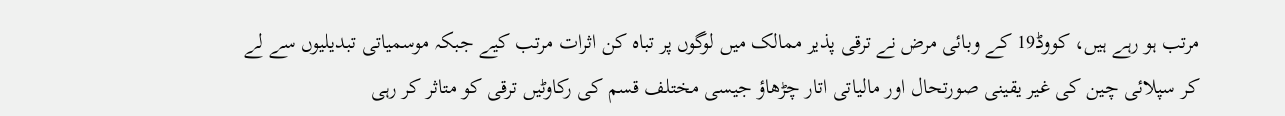مرتب ہو رہے ہیں، کووڈ19 کے وبائی مرض نے ترقی پذیر ممالک میں لوگوں پر تباہ کن اثرات مرتب کیے جبکہ موسمیاتی تبدیلیوں سے لے کر سپلائی چین کی غیر یقینی صورتحال اور مالیاتی اتار چڑھاؤ جیسی مختلف قسم کی رکاوٹیں ترقی کو متاثر کر رہی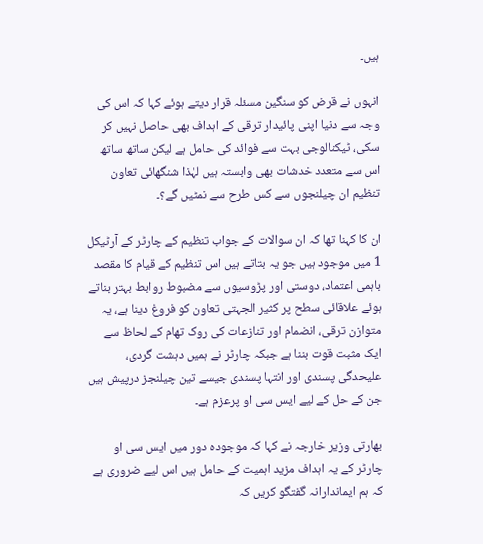ہیں۔

انہوں نے قرض کو سنگین مسئلہ قرار دیتے ہوئے کہا کہ اس کی وجہ سے دنیا اپنی پائیدار ترقی کے اہداف بھی حاصل نہیں کر سکی، ٹیکنالوجی بہت سے فوائد کی حامل ہے لیکن ساتھ ساتھ اس سے متعدد خدشات بھی وابستہ ہیں لہٰذا شنگھائی تعاون تنظیم ان چیلنجوں سے کس طرح سے نمٹیں گے؟۔

ان کا کہنا تھا کہ ان سوالات کے جواب تنظیم کے چارٹر کے آرٹیکل 1 میں موجود ہیں جو یہ بتاتے ہیں اس تنظیم کے قیام کا مقصد باہمی اعتماد، دوستی اور پڑوسیوں سے مضبوط روابط بہتر بناتے ہوئے علاقائی سطح پر کثیر الجہتی تعاون کو فروغ دینا ہے، یہ متوازن ترقی، انضمام اور تنازعات کی روک تھام کے لحاظ سے ایک مثبت قوت بننا ہے جبکہ چارٹر نے ہمیں دہشت گردی، علیحدگی پسندی اور انتہا پسندی جیسے تین چیلنجز درپیش ہیں جن کے حل کے لیے ایس سی او پرعزم ہے۔

بھارتی وزیر خارجہ نے کہا کہ موجودہ دور میں ایس سی او چارٹر کے یہ اہداف مزید اہمیت کے حامل ہیں اس لیے ضروری ہے کہ ہم ایماندارانہ گفتگو کریں کہ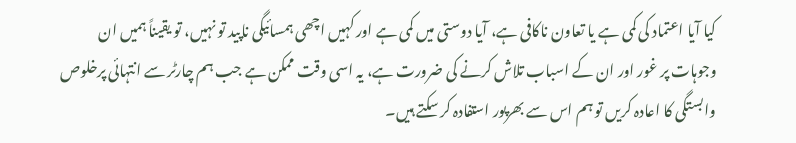کیا آیا اعتماد کی کمی ہے یا تعاون ناکافی ہے، آیا دوستی میں کمی ہے اور کہیں اچھی ہمسائیگی ناپید تو نہیں، تو یقیناً ہمیں ان وجوہات پر غور اور ان کے اسباب تلاش کرنے کی ضرورت ہے، یہ اسی وقت ممکن ہے جب ہم چارٹر سے انتہائی پرخلوص وابستگی کا اعادہ کریں تو ہم اس سے بھرپور استفادہ کر سکتے ہیں۔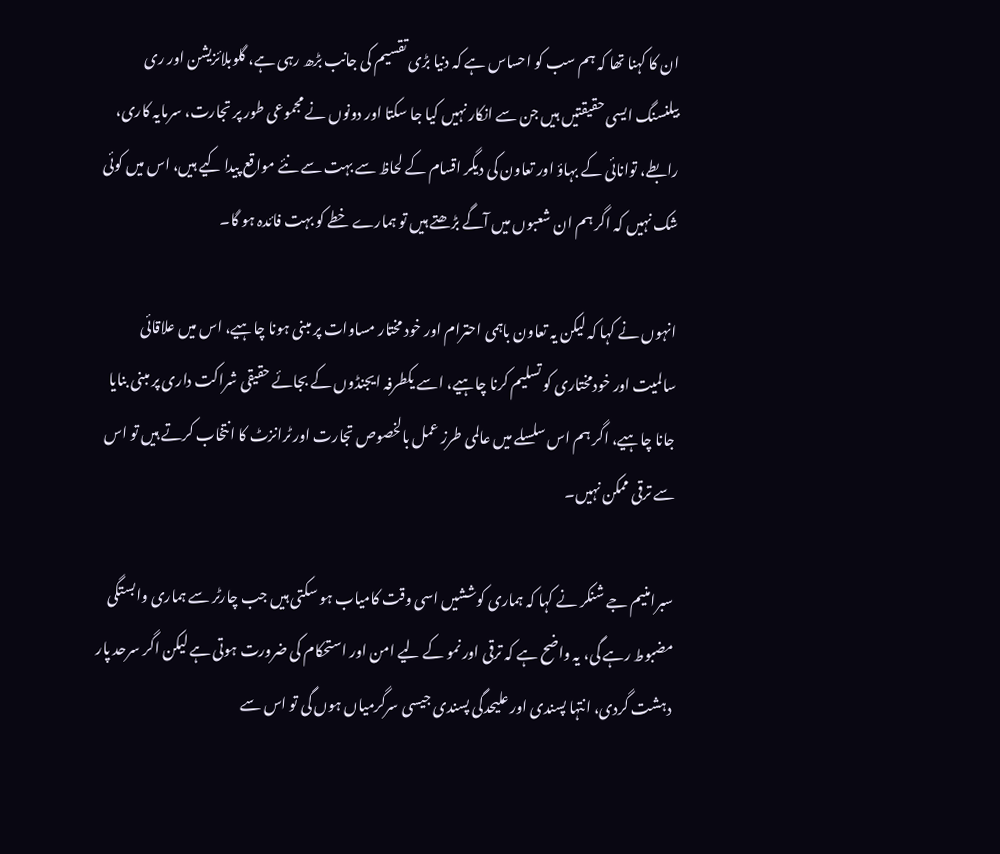ان کا کہنا تھا کہ ہم سب کو احساس ہے کہ دنیا بڑی تقسیم کی جانب بڑھ رہی ہے، گلوبلائزیشن اور ری بیلنسنگ ایسی حقیقتیں ہیں جن سے انکار نہیں کیا جا سکتا اور دونوں نے مجموعی طور پر تجارت، سرمایہ کاری، رابطے، توانائی کے بہاؤ اور تعاون کی دیگر اقسام کے لحاظ سے بہت سے نئے مواقع پیدا کیے ہیں، اس میں کوئی شک نہیں کہ اگر ہم ان شعبوں میں آگے بڑھتے ہیں تو ہمارے خطے کو بہت فائدہ ہو گا۔

انہوں نے کہا کہ لیکن یہ تعاون باہمی احترام اور خود مختار مساوات پر مبنی ہونا چاہیے، اس میں علاقائی سالمیت اور خودمختاری کو تسلیم کرنا چاہیے، اسے یکطرفہ ایجنڈوں کے بجائے حقیقی شراکت داری پر مبنی بنایا جانا چاہیے، اگر ہم اس سلسلے میں عالمی طرز عمل بالخصوص تجارت اور ٹرانزٹ کا انتخاب کرتے ہیں تو اس سے ترقی ممکن نہیں۔

سبرامنیم جے شنکر نے کہا کہ ہماری کوششیں اسی وقت کامیاب ہو سکتی ہیں جب چارٹر سے ہماری وابستگی مضبوط رہے گی، یہ واضح ہے کہ ترقی اور نمو کے لیے امن اور استحکام کی ضرورت ہوتی ہے لیکن اگر سرحد پار دہشت گردی، انتہا پسندی اور علیحدگی پسندی جیسی سرگرمیاں ہوں گی تو اس سے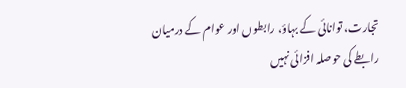تجارت، توانائی کے بہاؤ، رابطوں اور عوام کے درمیان رابطے کی حوصلہ افزائی نہیں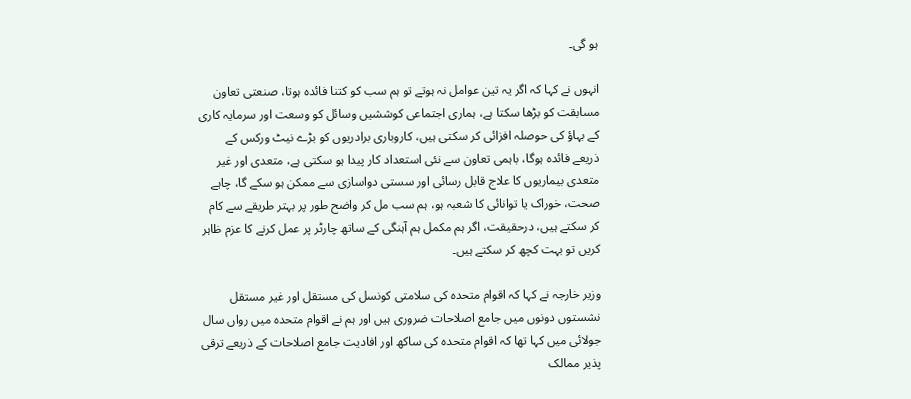ہو گی۔

انہوں نے کہا کہ اگر یہ تین عوامل نہ ہوتے تو ہم سب کو کتنا فائدہ ہوتا، صنعتی تعاون مسابقت کو بڑھا سکتا ہے، ہماری اجتماعی کوششیں وسائل کو وسعت اور سرمایہ کاری کے بہاؤ کی حوصلہ افزائی کر سکتی ہیں، کاروباری برادریوں کو بڑے نیٹ ورکس کے ذریعے فائدہ ہوگا، باہمی تعاون سے نئی استعداد کار پیدا ہو سکتی ہے، متعدی اور غیر متعدی بیماریوں کا علاج قابل رسائی اور سستی دواسازی سے ممکن ہو سکے گا، چاہے صحت، خوراک یا توانائی کا شعبہ ہو، ہم سب مل کر واضح طور پر بہتر طریقے سے کام کر سکتے ہیں، درحقیقت، اگر ہم مکمل ہم آہنگی کے ساتھ چارٹر پر عمل کرنے کا عزم ظاہر کریں تو بہت کچھ کر سکتے ہیں۔

وزیر خارجہ نے کہا کہ اقوام متحدہ کی سلامتی کونسل کی مستقل اور غیر مستقل نشستوں دونوں میں جامع اصلاحات ضروری ہیں اور ہم نے اقوام متحدہ میں رواں سال جولائی میں کہا تھا کہ اقوام متحدہ کی ساکھ اور افادیت جامع اصلاحات کے ذریعے ترقی پذیر ممالک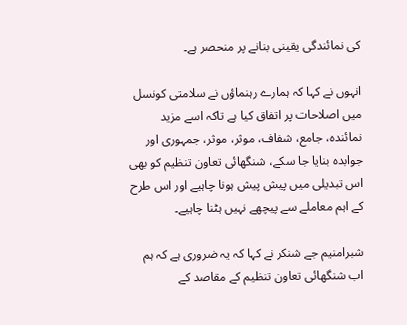کی نمائندگی یقینی بنانے پر منحصر ہے۔

انہوں نے کہا کہ ہمارے رہنماؤں نے سلامتی کونسل میں اصلاحات پر اتفاق کیا ہے تاکہ اسے مزید نمائندہ، جامع، شفاف، موثر، موثر، جمہوری اور جوابدہ بنایا جا سکے، شنگھائی تعاون تنظیم کو بھی اس تبدیلی میں پیش پیش ہونا چاہیے اور اس طرح کے اہم معاملے سے پیچھے نہیں ہٹنا چاہیے۔

شبرامنیم جے شنکر نے کہا کہ یہ ضروری ہے کہ ہم اب شنگھائی تعاون تنظیم کے مقاصد کے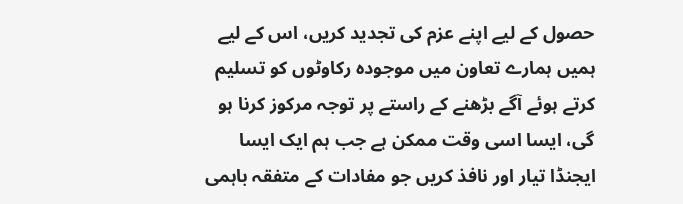حصول کے لیے اپنے عزم کی تجدید کریں، اس کے لیے ہمیں ہمارے تعاون میں موجودہ رکاوٹوں کو تسلیم کرتے ہوئے آگے بڑھنے کے راستے پر توجہ مرکوز کرنا ہو گی، ایسا اسی وقت ممکن ہے جب ہم ایک ایسا ایجنڈا تیار اور نافذ کریں جو مفادات کے متفقہ باہمی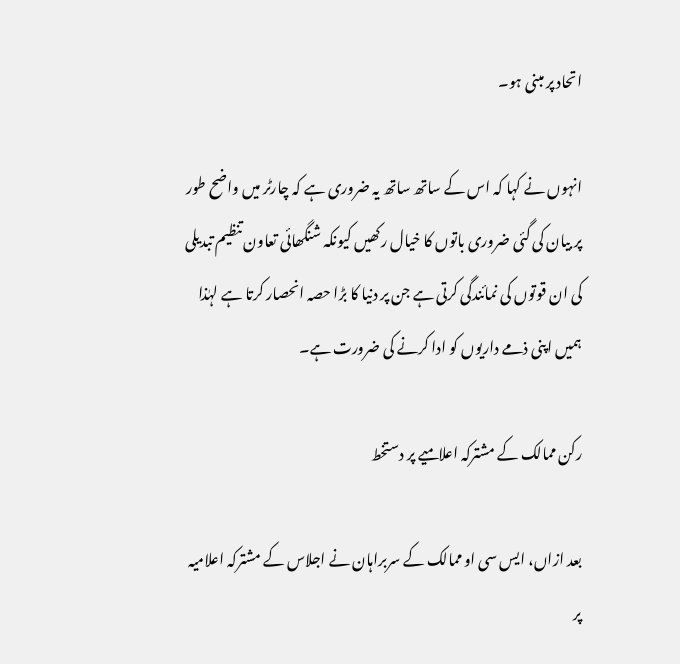اتحاد پر مبنی ہو۔

انہوں نے کہا کہ اس کے ساتھ ساتھ یہ ضروری ہے کہ چارٹر میں واضح طور پر بیان کی گئی ضروری باتوں کا خیال رکھیں کیونکہ شنگھائی تعاون تنظیم تبدیلی کی ان قوتوں کی نمائندگی کرتی ہے جن پر دنیا کا بڑا حصہ انحصار کرتا ہے لہٰذا ہمیں اپنی ذمے داریوں کو ادا کرنے کی ضرورت ہے۔

رکن ممالک کے مشترکہ اعلامیے پر دستخط

بعد ازاں، ایس سی او ممالک کے سربراہان نے اجلاس کے مشترکہ اعلامیہ پر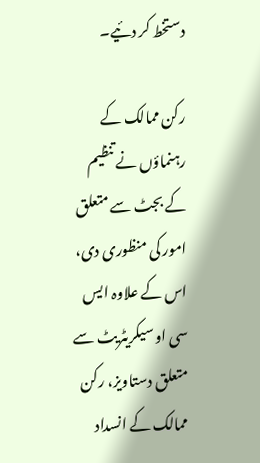دستخط کر دئیے۔

رکن ممالک کے رہنماؤں نے تنظیم کے بجٹ سے متعلق امور کی منظوری دی، اس کے علاوہ ایس سی او سیکریٹریٹ سے متعلق دستاویز، رکن ممالک کے انسداد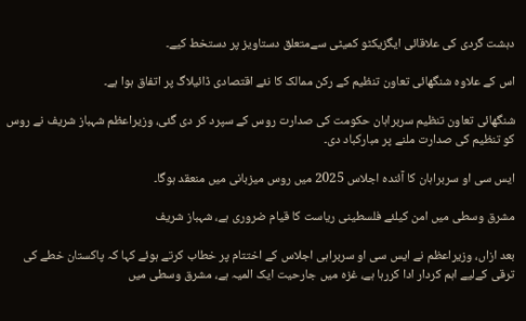دہشت گردی کی علاقائی ایگزیکٹو کمیٹی سےمتعلق دستاویز پر دستخط کیے۔

اس کے علاوہ شنگھائی تعاون تنظیم کے رکن ممالک کا نئے اقتصادی ڈائیلاگ پر اتفاق ہوا ہے۔

شنگھائی تعاون تنظیم سربراہان حکومت کی صدارت روس کے سپرد کر دی گئی، وزیراعظم شہباز شریف نے روس کو تنظیم کی صدارت ملنے پر مبارکباد دی۔

ایس سی او سربراہان کا آئندہ اجلاس 2025 میں روس میزبانی میں منعقد ہوگا۔

مشرق وسطی میں امن کیلئے فلسطینی ریاست کا قیام ضروری ہے، شہباز شریف

بعد ازاں، وزیراعظم نے ایس سی او سربراہی اجلاس کے اختتام پر خطاب کرتے ہوئے کہا کہ پاکستان خطے کی ترقی کےلیے اہم کردار ادا کررہا ہے، غزہ میں جارحیت ایک المیہ ہے، مشرق وسطی میں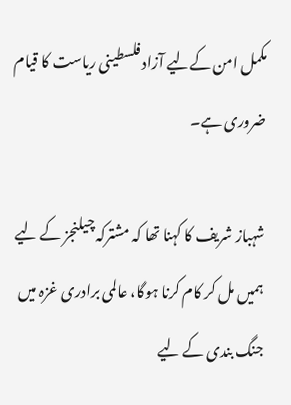مکمل امن کےلیے آزاد فلسطینی ریاست کا قیام ضروری ہے۔

شہباز شریف کا کہنا تھا کہ مشترکہ چیلنجز کے لیے ہمیں مل کر کام کرنا ہوگا، عالمی برادری غزہ میں جنگ بندی کے لیے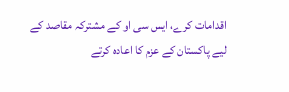اقدامات کرے، ایس سی او کے مشترکہ مقاصد کے لیے پاکستان کے عزم کا اعادہ کرتے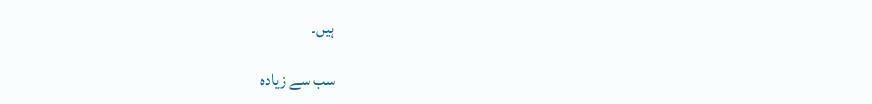ہیں۔

سب سے زیادہ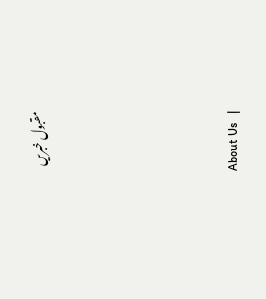مقبول خبریں






About Us   |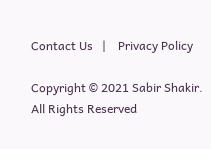Contact Us   |    Privacy Policy

Copyright © 2021 Sabir Shakir. All Rights Reserved